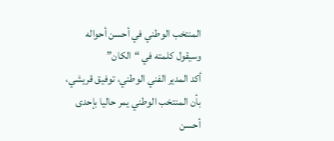المنتخب الوطني في أحسن أحواله وسيقول كلمته في “الكان”
أكد المدير الفني الوطني، توفيق قريشي، بأن المنتخب الوطني يمر حاليا بإحدى أحسن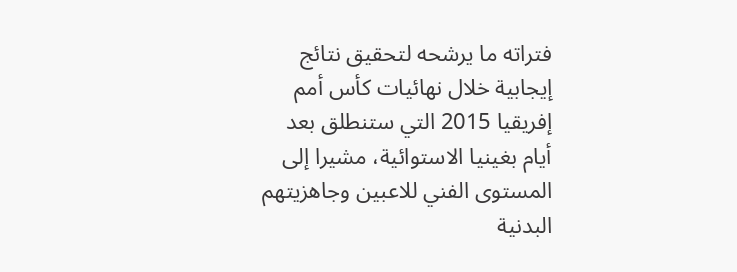فتراته ما يرشحه لتحقيق نتائج إيجابية خلال نهائيات كأس أمم إفريقيا 2015 التي ستنطلق بعد أيام بغينيا الاستوائية، مشيرا إلى المستوى الفني للاعبين وجاهزيتهم البدنية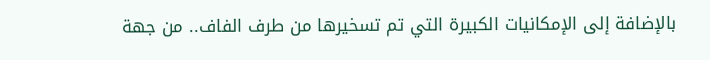بالإضافة إلى الإمكانيات الكبيرة التي تم تسخيرها من طرف الفاف.. من جهة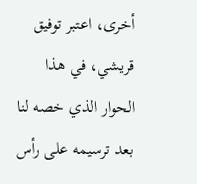أخرى، اعتبر توفيق قريشي، في هذا الحوار الذي خصه لنا بعد ترسيمه على رأس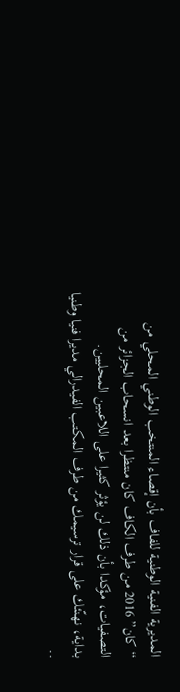المديرية الفنية الوطنية للفاف بأن إقصاء المنتخب الوطني المحلي من “كان” 2016 من طرف الكاف كان منتظرا بعد انسحاب الجزائر من التصفيات، مؤكدا بأن ذلك لن يؤثر كثيرا على اللاعبين المحليين.
بداية، نهنّئك على قرار ترسيمك من طرف المكتب الفيدرالي مديرا فنيا وطنيا ..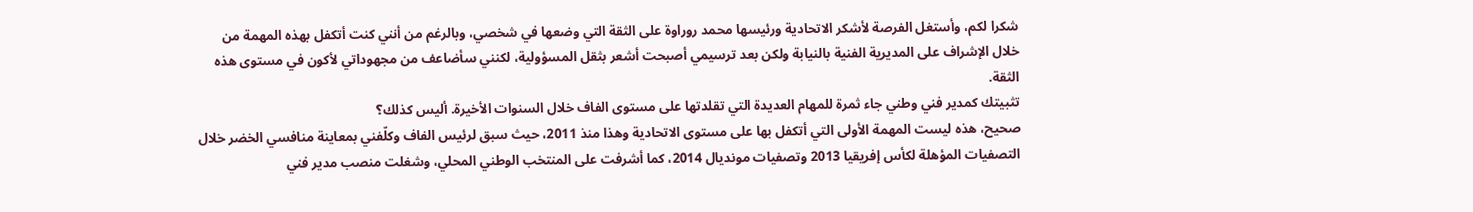شكرا لكم، وأستغل الفرصة لأشكر الاتحادية ورئيسها محمد روراوة على الثقة التي وضعها في شخصي، وبالرغم من أنني كنت أتكفل بهذه المهمة من خلال الإشراف على المديرية الفنية بالنيابة ولكن بعد ترسيمي أصبحت أشعر بثقل المسؤولية، لكنني سأضاعف من مجهوداتي لأكون في مستوى هذه الثقة.
تثبيتك كمدير فني وطني جاء ثمرة للمهام العديدة التي تقلدتها على مستوى الفاف خلال السنوات الأخيرة. أليس كذلك؟
صحيح، هذه ليست المهمة الأولى التي أتكفل بها على مستوى الاتحادية وهذا منذ 2011، حيث سبق لرئيس الفاف وكلّفني بمعاينة منافسي الخضر خلال التصفيات المؤهلة لكأس إفريقيا 2013 وتصفيات مونديال 2014، كما أشرفت على المنتخب الوطني المحلي، وشغلت منصب مدير فني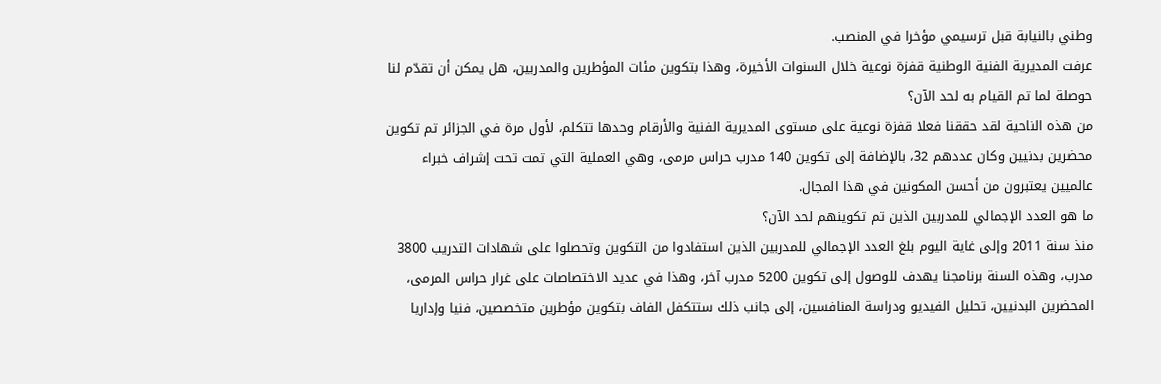وطني بالنيابة قبل ترسيمي مؤخرا في المنصب.
عرفت المديرية الفنية الوطنية قفزة نوعية خلال السنوات الأخيرة، وهذا بتكوين مئات المؤطرين والمدربين، هل يمكن أن تقدّم لنا حوصلة لما تم القيام به لحد الآن؟
من هذه الناحية لقد حققنا فعلا قفزة نوعية على مستوى المديرية الفنية والأرقام وحدها تتكلم، لأول مرة في الجزائر تم تكوين محضرين بدنيين وكان عددهم 32، بالإضافة إلى تكوين 140 مدرب حراس مرمى، وهي العملية التي تمت تحت إشراف خبراء عالميين يعتبرون من أحسن المكونين في هذا المجال.
ما هو العدد الإجمالي للمدربين الذين تم تكوينهم لحد الآن؟
منذ سنة 2011 وإلى غاية اليوم بلغ العدد الإجمالي للمدربين الذين استفادوا من التكوين وتحصلوا على شهادات التدريب 3800 مدرب، وهذه السنة برنامجنا يهدف للوصول إلى تكوين 5200 مدرب آخر، وهذا في عديد الاختصاصات على غرار حراس المرمى، المحضرين البدنيين، تحليل الفيديو ودراسة المنافسين، إلى جانب ذلك ستتكفل الفاف بتكوين مؤطرين متخصصين، فنيا وإداريا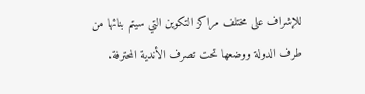للإشراف على مختلف مراكز التكوين التي سيتم بنائها من طرف الدولة ووضعها تحت تصرف الأندية المحترفة.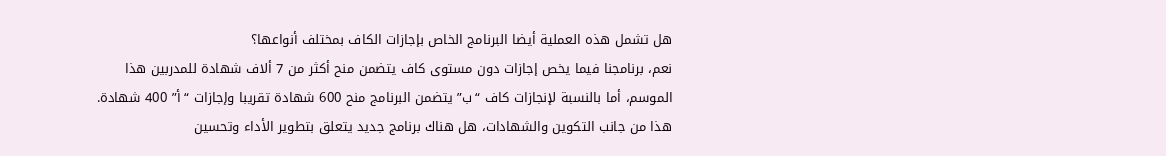هل تشمل هذه العملية أيضا البرنامج الخاص بإجازات الكاف بمختلف أنواعها؟
نعم، برنامجنا فيما يخص إجازات دون مستوى كاف يتضمن منح أكثر من 7 ألاف شهادة للمدربين هذا الموسم، أما بالنسبة لإنجازات كاف “ب” يتضمن البرنامج منح 600 شهادة تقريبا وإجازات “أ” 400 شهادة.
هذا من جانب التكوين والشهادات، هل هناك برنامج جديد يتعلق بتطوير الأداء وتحسين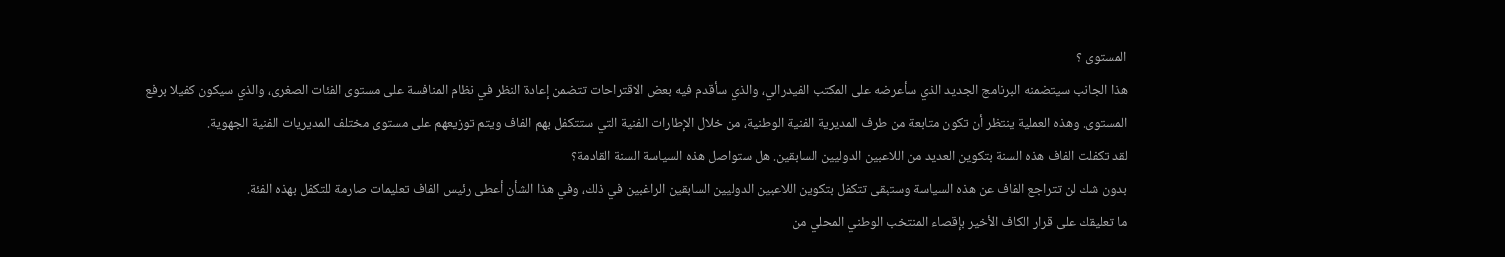المستوى ؟
هذا الجانب سيتضمنه البرنامج الجديد الذي سأعرضه على المكتب الفيدرالي، والذي سأقدم فيه بعض الاقتراحات تتضمن إعادة النظر في نظام المنافسة على مستوى الفئات الصغرى، والذي سيكون كفيلا برفع المستوى. وهذه العملية ينتظر أن تكون متابعة من طرف المديرية الفنية الوطنية، من خلال الإطارات الفنية التي ستتكفل بهم الفاف ويتم توزيعهم على مستوى مختلف المديريات الفنية الجهوية.
لقد تكفلت الفاف هذه السنة بتكوين العديد من اللاعبين الدوليين السابقين. هل ستواصل هذه السياسة السنة القادمة؟
بدون شك لن تتراجع الفاف عن هذه السياسة وستبقى تتكفل بتكوين اللاعبين الدوليين السابقين الراغبين في ذلك، وفي هذا الشأن أعطى رئيس الفاف تعليمات صارمة للتكفل بهذه الفئة.
ما تعليقك على قرار الكاف الأخير بإقصاء المنتخب الوطني المحلي من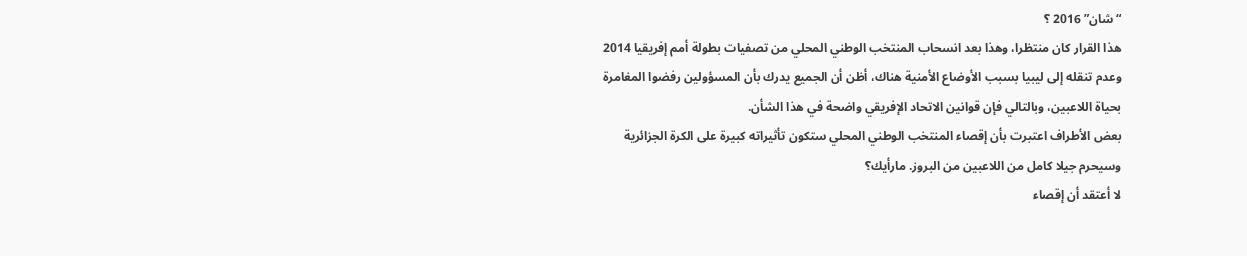“شان” 2016 ؟
هذا القرار كان منتظرا، وهذا بعد انسحاب المنتخب الوطني المحلي من تصفيات بطولة أمم إفريقيا 2014 وعدم تنقله إلى ليبيا بسبب الأوضاع الأمنية هناك، أظن أن الجميع يدرك بأن المسؤولين رفضوا المغامرة بحياة اللاعبين، وبالتالي فإن قوانين الاتحاد الإفريقي واضحة في هذا الشأن.
بعض الأطراف اعتبرت بأن إقصاء المنتخب الوطني المحلي ستكون تأثيراته كبيرة على الكرة الجزائرية وسيحرم جيلا كامل من اللاعبين من البروز. مارأيك؟
لا أعتقد أن إقصاء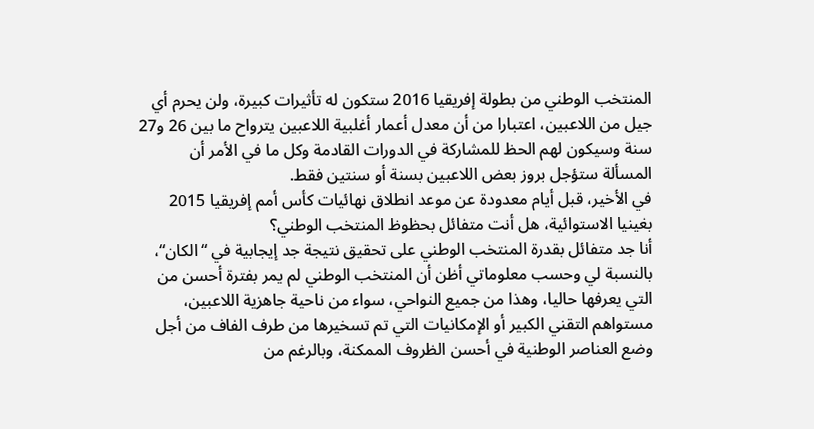المنتخب الوطني من بطولة إفريقيا 2016 ستكون له تأثيرات كبيرة، ولن يحرم أي جيل من اللاعبين، اعتبارا من أن معدل أعمار أغلبية اللاعبين يترواح ما بين 26 و27 سنة وسيكون لهم الحظ للمشاركة في الدورات القادمة وكل ما في الأمر أن المسألة ستؤجل بروز بعض اللاعبين بسنة أو سنتين فقط.
في الأخير، قبل أيام معدودة عن موعد انطلاق نهائيات كأس أمم إفريقيا 2015 بغينيا الاستوائية، هل أنت متفائل بحظوظ المنتخب الوطني؟
أنا جد متفائل بقدرة المنتخب الوطني على تحقيق نتيجة جد إيجابية في “الكان“، بالنسبة لي وحسب معلوماتي أظن أن المنتخب الوطني لم يمر بفترة أحسن من التي يعرفها حاليا، وهذا من جميع النواحي، سواء من ناحية جاهزية اللاعبين، مستواهم التقني الكبير أو الإمكانيات التي تم تسخيرها من طرف الفاف من أجل وضع العناصر الوطنية في أحسن الظروف الممكنة، وبالرغم من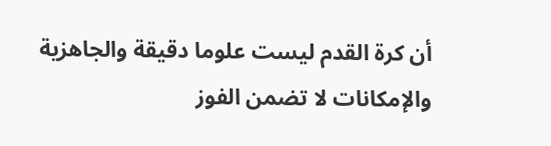أن كرة القدم ليست علوما دقيقة والجاهزية والإمكانات لا تضمن الفوز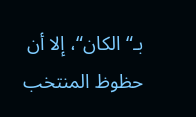بـ“الكان“، إلا أن حظوظ المنتخب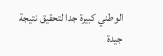الوطني كبيرة جدا لتحقيق نتيجة جيدة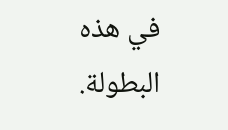في هذه البطولة.